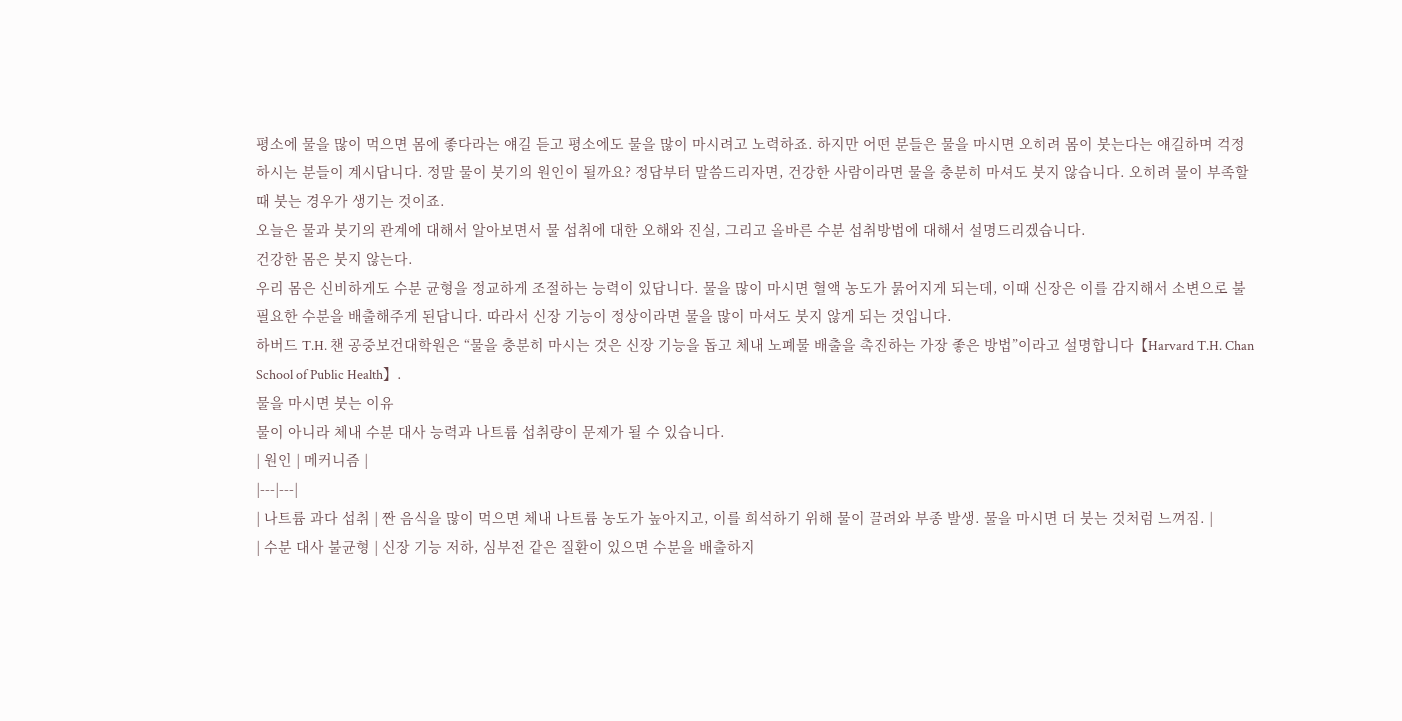평소에 물을 많이 먹으면 몸에 좋다라는 얘길 듣고 평소에도 물을 많이 마시려고 노력하죠. 하지만 어떤 분들은 물을 마시면 오히려 몸이 붓는다는 얘길하며 걱정 하시는 분들이 계시답니다. 정말 물이 붓기의 원인이 될까요? 정답부터 말씀드리자면, 건강한 사람이라면 물을 충분히 마셔도 붓지 않습니다. 오히려 물이 부족할때 붓는 경우가 생기는 것이죠.
오늘은 물과 붓기의 관계에 대해서 알아보면서 물 섭취에 대한 오해와 진실, 그리고 올바른 수분 섭취방법에 대해서 설명드리겠습니다.
건강한 몸은 붓지 않는다.
우리 몸은 신비하게도 수분 균형을 정교하게 조절하는 능력이 있답니다. 물을 많이 마시면 혈액 농도가 묽어지게 되는데, 이때 신장은 이를 감지해서 소변으로 불필요한 수분을 배출해주게 된답니다. 따라서 신장 기능이 정상이라면 물을 많이 마셔도 붓지 않게 되는 것입니다.
하버드 T.H. 챈 공중보건대학원은 “물을 충분히 마시는 것은 신장 기능을 돕고 체내 노폐물 배출을 촉진하는 가장 좋은 방법”이라고 설명합니다【Harvard T.H. Chan School of Public Health】.
물을 마시면 붓는 이유
물이 아니라 체내 수분 대사 능력과 나트륨 섭취량이 문제가 될 수 있습니다.
| 원인 | 메커니즘 |
|---|---|
| 나트륨 과다 섭취 | 짠 음식을 많이 먹으면 체내 나트륨 농도가 높아지고, 이를 희석하기 위해 물이 끌려와 부종 발생. 물을 마시면 더 붓는 것처럼 느껴짐. |
| 수분 대사 불균형 | 신장 기능 저하, 심부전 같은 질환이 있으면 수분을 배출하지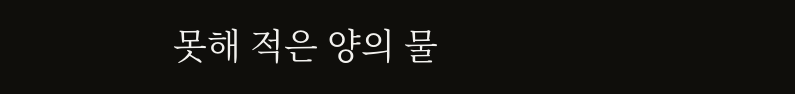못해 적은 양의 물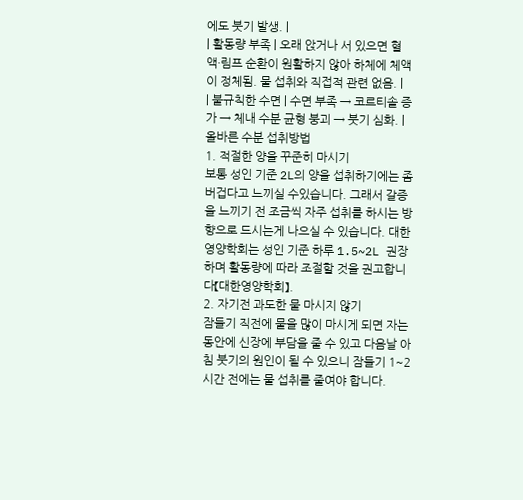에도 붓기 발생. |
| 활동량 부족 | 오래 앉거나 서 있으면 혈액·림프 순환이 원활하지 않아 하체에 체액이 정체됨. 물 섭취와 직접적 관련 없음. |
| 불규칙한 수면 | 수면 부족 → 코르티솔 증가 → 체내 수분 균형 붕괴 → 붓기 심화. |
올바른 수분 섭취방법
1. 적절한 양을 꾸준히 마시기
보통 성인 기준 2L의 양을 섭취하기에는 좀 버겁다고 느끼실 수있습니다. 그래서 갈증을 느끼기 전 조금씩 자주 섭취를 하시는 방향으로 드시는게 나으실 수 있습니다. 대한영양학회는 성인 기준 하루 1.5~2L 권장하며 활동량에 따라 조절할 것을 권고합니다【대한영양학회】.
2. 자기전 과도한 물 마시지 않기
잠들기 직전에 물을 많이 마시게 되면 자는 동안에 신장에 부담을 줄 수 있고 다음날 아침 붓기의 원인이 될 수 있으니 잠들기 1~2시간 전에는 물 섭취를 줄여야 합니다.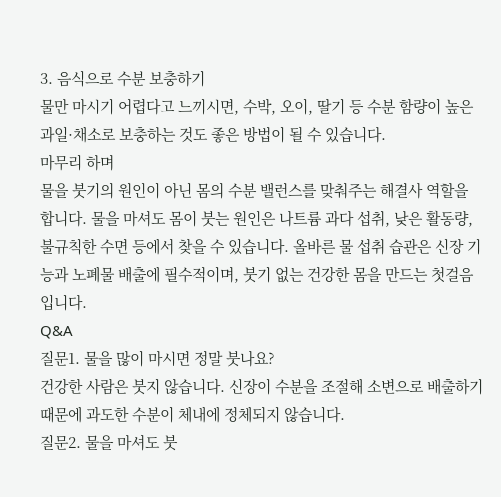3. 음식으로 수분 보충하기
물만 마시기 어렵다고 느끼시면, 수박, 오이, 딸기 등 수분 함량이 높은 과일·채소로 보충하는 것도 좋은 방법이 될 수 있습니다.
마무리 하며
물을 붓기의 원인이 아닌 몸의 수분 밸런스를 맞춰주는 해결사 역할을 합니다. 물을 마셔도 몸이 붓는 원인은 나트륨 과다 섭취, 낮은 활동량, 불규칙한 수면 등에서 찾을 수 있습니다. 올바른 물 섭취 습관은 신장 기능과 노폐물 배출에 필수적이며, 붓기 없는 건강한 몸을 만드는 첫걸음 입니다.
Q&A
질문1. 물을 많이 마시면 정말 붓나요?
건강한 사람은 붓지 않습니다. 신장이 수분을 조절해 소변으로 배출하기 때문에 과도한 수분이 체내에 정체되지 않습니다.
질문2. 물을 마셔도 붓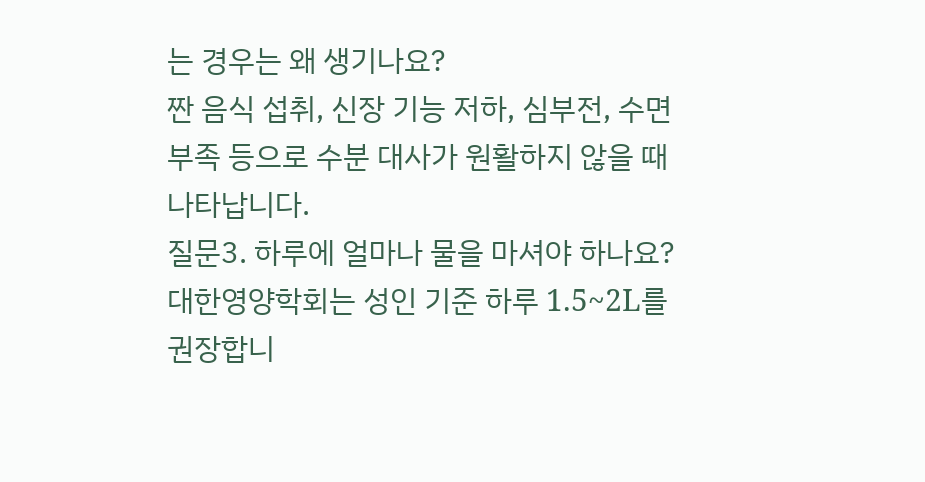는 경우는 왜 생기나요?
짠 음식 섭취, 신장 기능 저하, 심부전, 수면 부족 등으로 수분 대사가 원활하지 않을 때 나타납니다.
질문3. 하루에 얼마나 물을 마셔야 하나요?
대한영양학회는 성인 기준 하루 1.5~2L를 권장합니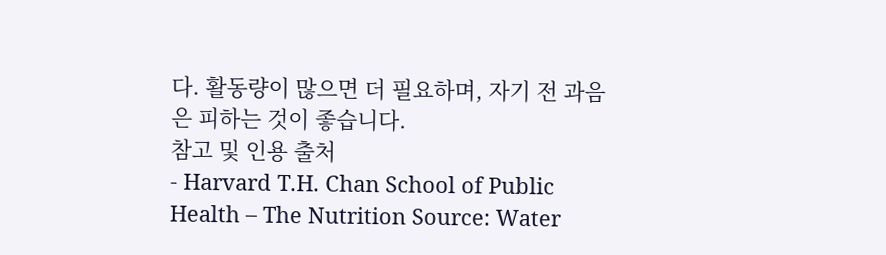다. 활동량이 많으면 더 필요하며, 자기 전 과음은 피하는 것이 좋습니다.
참고 및 인용 출처
- Harvard T.H. Chan School of Public Health – The Nutrition Source: Water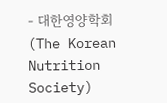- 대한영양학회 (The Korean Nutrition Society)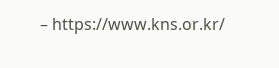– https://www.kns.or.kr/